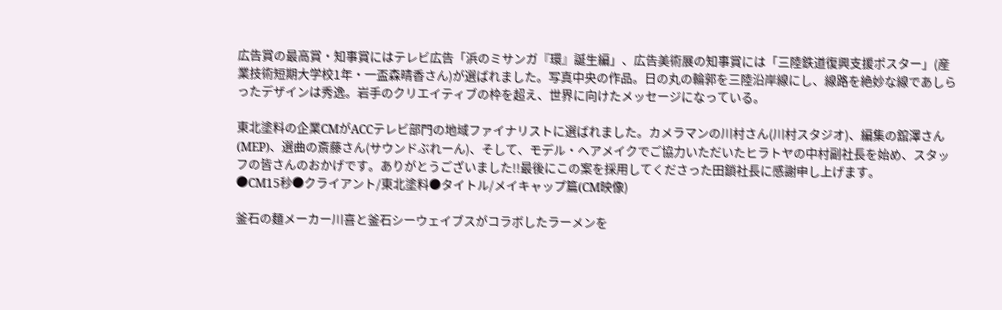広告賞の最高賞・知事賞にはテレビ広告「浜のミサンガ『環』誕生編」、広告美術展の知事賞には「三陸鉄道復興支援ポスター」(産業技術短期大学校1年・一盃森晴香さん)が選ばれました。写真中央の作品。日の丸の輪郭を三陸沿岸線にし、線路を絶妙な線であしらったデザインは秀逸。岩手のクリエイティブの枠を超え、世界に向けたメッセージになっている。

東北塗料の企業CMがACCテレビ部門の地域ファイナリストに選ばれました。カメラマンの川村さん(川村スタジオ)、編集の舘澤さん(MEP)、選曲の斎藤さん(サウンドぶれーん)、そして、モデル・ヘアメイクでご協力いただいたヒラトヤの中村副社長を始め、スタッフの皆さんのおかげです。ありがとうございました!!最後にこの案を採用してくださった田鎖社長に感謝申し上げます。
●CM15秒●クライアント/東北塗料●タイトル/メイキャップ篇(CM映像)

釜石の麺メーカー川喜と釜石シーウェイブスがコラボしたラーメンを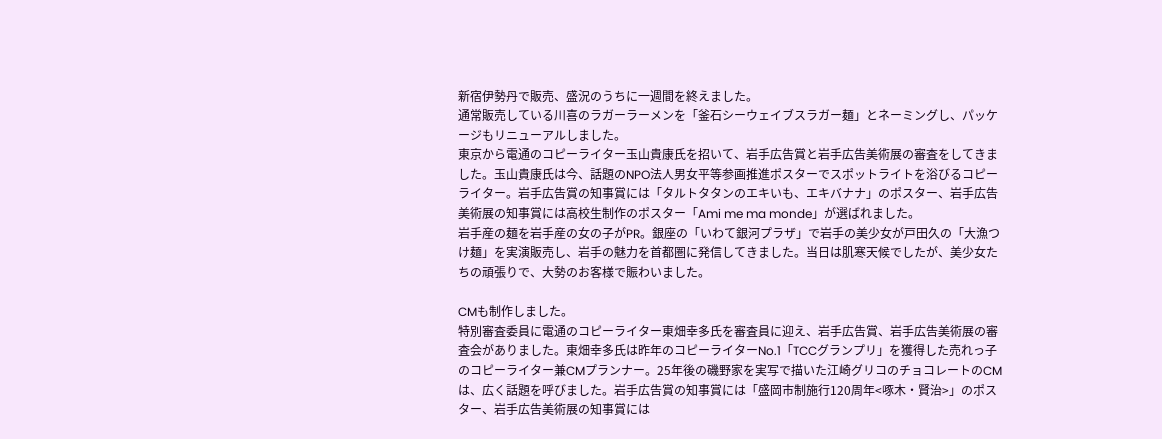新宿伊勢丹で販売、盛況のうちに一週間を終えました。
通常販売している川喜のラガーラーメンを「釜石シーウェイブスラガー麺」とネーミングし、パッケージもリニューアルしました。
東京から電通のコピーライター玉山貴康氏を招いて、岩手広告賞と岩手広告美術展の審査をしてきました。玉山貴康氏は今、話題のNPO法人男女平等参画推進ポスターでスポットライトを浴びるコピーライター。岩手広告賞の知事賞には「タルトタタンのエキいも、エキバナナ」のポスター、岩手広告美術展の知事賞には高校生制作のポスター「Ami me ma monde」が選ばれました。
岩手産の麺を岩手産の女の子がPR。銀座の「いわて銀河プラザ」で岩手の美少女が戸田久の「大漁つけ麺」を実演販売し、岩手の魅力を首都圏に発信してきました。当日は肌寒天候でしたが、美少女たちの頑張りで、大勢のお客様で賑わいました。

CMも制作しました。
特別審査委員に電通のコピーライター東畑幸多氏を審査員に迎え、岩手広告賞、岩手広告美術展の審査会がありました。東畑幸多氏は昨年のコピーライターNo.1「TCCグランプリ」を獲得した売れっ子のコピーライター兼CMプランナー。25年後の磯野家を実写で描いた江崎グリコのチョコレートのCMは、広く話題を呼びました。岩手広告賞の知事賞には「盛岡市制施行120周年<啄木・賢治>」のポスター、岩手広告美術展の知事賞には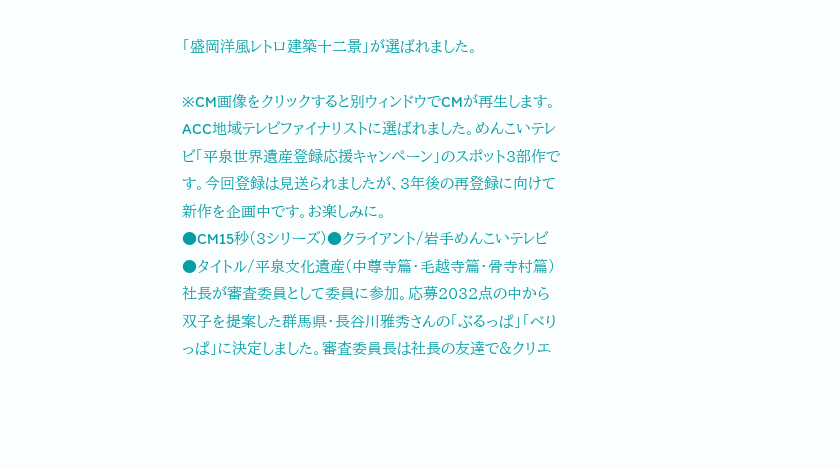「盛岡洋風レトロ建築十二景」が選ばれました。

※CM画像をクリックすると別ウィンドウでCMが再生します。 ACC地域テレビファイナリストに選ばれました。めんこいテレビ「平泉世界遺産登録応援キャンペーン」のスポット3部作です。今回登録は見送られましたが、3年後の再登録に向けて新作を企画中です。お楽しみに。
●CM15秒(3シリーズ)●クライアント/岩手めんこいテレビ
●タイトル/平泉文化遺産(中尊寺篇・毛越寺篇・骨寺村篇)
社長が審査委員として委員に参加。応募2032点の中から双子を提案した群馬県・長谷川雅秀さんの「ぶるっぱ」「べりっぱ」に決定しました。審査委員長は社長の友達で&クリエ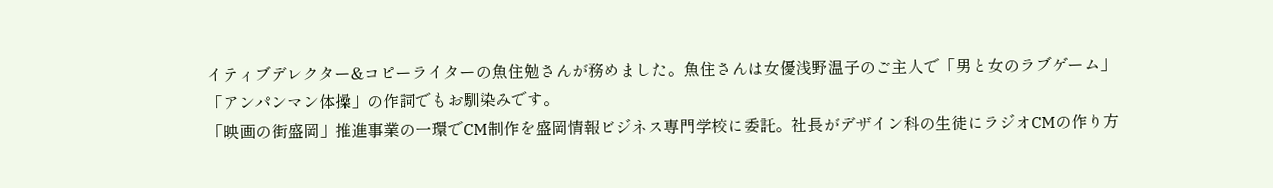イティブデレクター&コピーライターの魚住勉さんが務めました。魚住さんは女優浅野温子のご主人で「男と女のラブゲーム」「アンパンマン体操」の作詞でもお馴染みです。
「映画の街盛岡」推進事業の一環でCM制作を盛岡情報ビジネス専門学校に委託。社長がデザイン科の生徒にラジオCMの作り方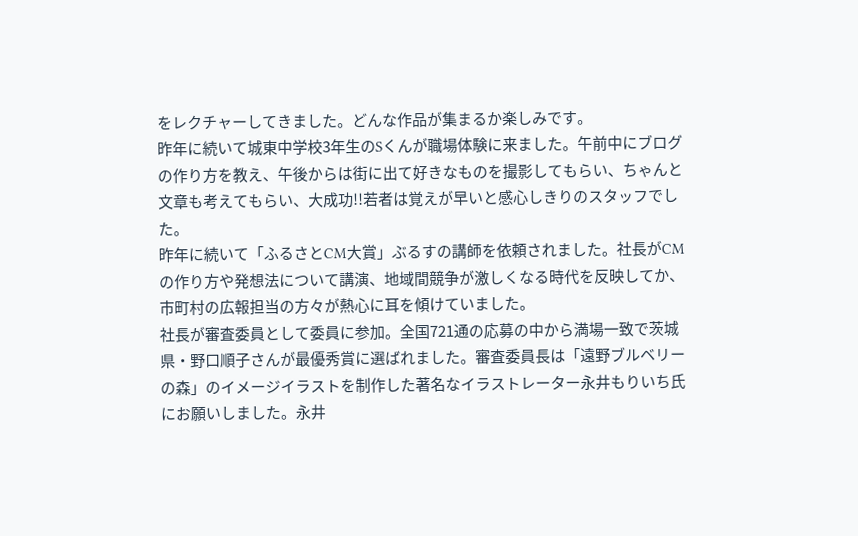をレクチャーしてきました。どんな作品が集まるか楽しみです。
昨年に続いて城東中学校3年生のSくんが職場体験に来ました。午前中にブログの作り方を教え、午後からは街に出て好きなものを撮影してもらい、ちゃんと文章も考えてもらい、大成功!!若者は覚えが早いと感心しきりのスタッフでした。
昨年に続いて「ふるさとCM大賞」ぶるすの講師を依頼されました。社長がCMの作り方や発想法について講演、地域間競争が激しくなる時代を反映してか、市町村の広報担当の方々が熱心に耳を傾けていました。
社長が審査委員として委員に参加。全国721通の応募の中から満場一致で茨城県・野口順子さんが最優秀賞に選ばれました。審査委員長は「遠野ブルベリーの森」のイメージイラストを制作した著名なイラストレーター永井もりいち氏にお願いしました。永井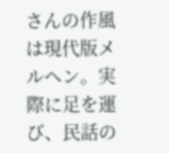さんの作風は現代版メルヘン。実際に足を運び、民話の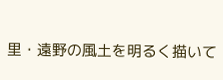里・遠野の風土を明るく描いて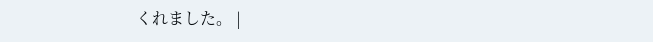くれました。 |